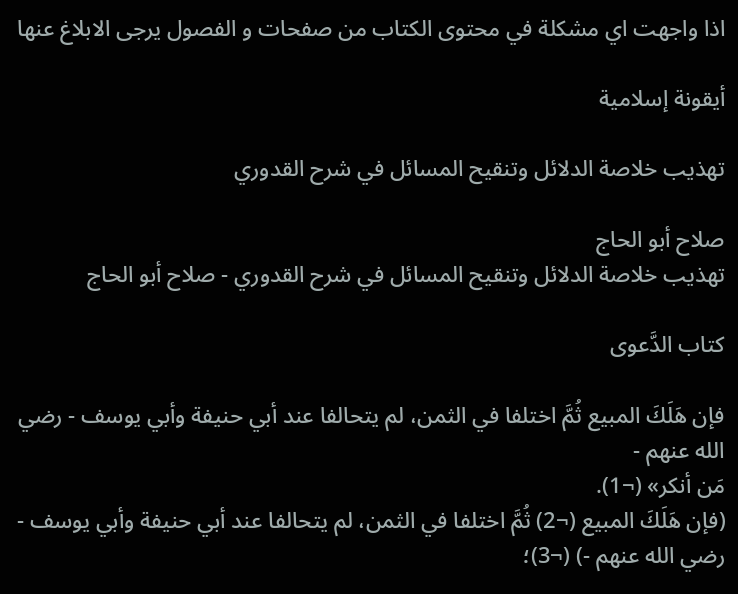اذا واجهت اي مشكلة في محتوى الكتاب من صفحات و الفصول يرجى الابلاغ عنها

أيقونة إسلامية

تهذيب خلاصة الدلائل وتنقيح المسائل في شرح القدوري

صلاح أبو الحاج
تهذيب خلاصة الدلائل وتنقيح المسائل في شرح القدوري - صلاح أبو الحاج

كتاب الدَّعوى

فإن هَلَكَ المبيع ثُمَّ اختلفا في الثمن، لم يتحالفا عند أبي حنيفة وأبي يوسف - رضي الله عنهم -
مَن أنكر» (¬1).
(فإن هَلَكَ المبيع (¬2) ثُمَّ اختلفا في الثمن، لم يتحالفا عند أبي حنيفة وأبي يوسف - رضي الله عنهم -) (¬3)؛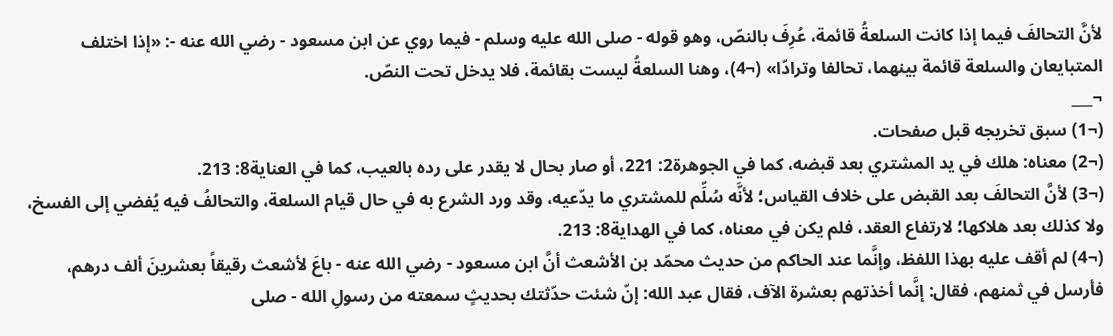لأنَّ التحالفَ فيما إذا كانت السلعةُ قائمة، عُرِفَ بالنصّ، وهو قوله - صلى الله عليه وسلم - فيما روي عن ابن مسعود - رضي الله عنه -: «إذا اختلف المتبايعان والسلعة قائمة بينهما، تحالفا وترادّا» (¬4)، وهنا السلعةُ ليست بقائمة، فلا يدخل تحت النصّ.
¬___
(¬1) سبق تخريجه قبل صفحات.
(¬2) معناه: هلك في يد المشتري بعد قبضه، كما في الجوهرة2: 221، أو صار بحال لا يقدر على رده بالعيب، كما في العناية8: 213.
(¬3) لأنَّ التحالفَ بعد القبض على خلاف القياس؛ لأنَّه سُلِّم للمشتري ما يدّعيه، وقد ورد الشرع به في حال قيام السلعة، والتحالفُ فيه يُفضي إلى الفسخ، ولا كذلك بعد هلاكها؛ لارتفاع العقد، فلم يكن في معناه، كما في الهداية8: 213.
(¬4) لم أقف عليه بهذا اللفظ، وإنَّما عند الحاكم من حديث محمّد بن الأشعث أنَّ ابن مسعود - رضي الله عنه - باعَ لأشعث رقيقاً بعشرينَ ألف درهم، فأرسل في ثمنهم، فقال: إنَّما أخذتهم بعشرة الآف، فقال عبد الله: إنّ شئت حدّثتك بحديثٍ سمعته من رسولِ الله - صلى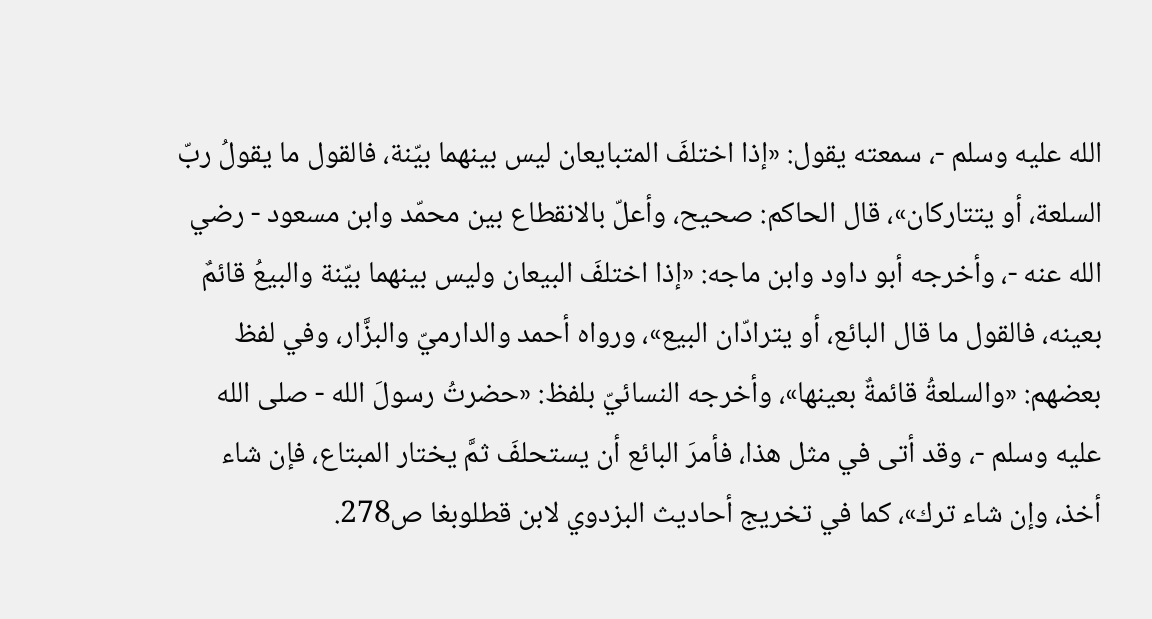الله عليه وسلم -، سمعته يقول: «إذا اختلفَ المتبايعان ليس بينهما بيّنة، فالقول ما يقولُ ربّ السلعة، أو يتتاركان»، قال الحاكم: صحيح، وأعلّ بالانقطاع بين محمّد وابن مسعود - رضي الله عنه -، وأخرجه أبو داود وابن ماجه: «إذا اختلفَ البيعان وليس بينهما بيّنة والبيعُ قائمٌ بعينه، فالقول ما قال البائع، أو يترادّان البيع»، ورواه أحمد والدارميّ والبزَّار، وفي لفظ بعضهم: «والسلعةُ قائمةٌ بعينها»، وأخرجه النسائيّ بلفظ: «حضرتُ رسولَ الله - صلى الله عليه وسلم -، وقد أتى في مثل هذا، فأمرَ البائع أن يستحلفَ ثمَّ يختار المبتاع، فإن شاء أخذ، وإن شاء ترك»، كما في تخريج أحاديث البزدوي لابن قطلوبغا ص278.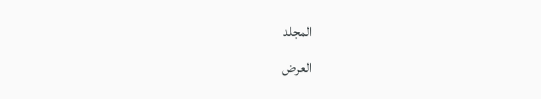المجلد
العرض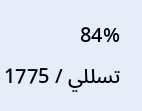84%
تسللي / 1775